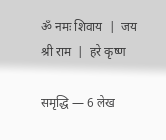ॐ नमः शिवाय  |  जय श्री राम  |  हरे कृष्ण

समृद्धि — 6 लेख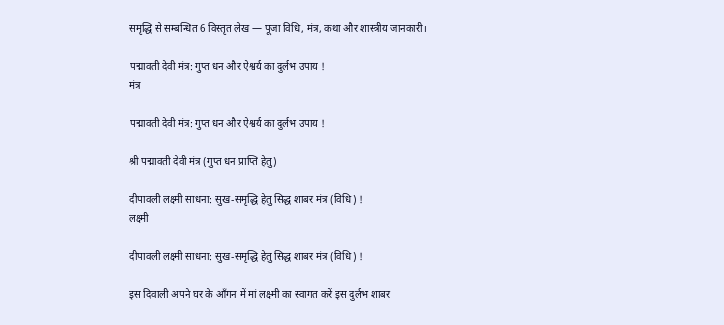समृद्धि से सम्बन्धित 6 विस्तृत लेख — पूजा विधि, मंत्र, कथा और शास्त्रीय जानकारी।

पद्मावती देवी मंत्र: गुप्त धन और ऐश्वर्य का दुर्लभ उपाय !
मंत्र

पद्मावती देवी मंत्र: गुप्त धन और ऐश्वर्य का दुर्लभ उपाय !

श्री पद्मावती देवी मंत्र (गुप्त धन प्राप्ति हेतु)

दीपावली लक्ष्मी साधना: सुख-समृद्धि हेतु सिद्ध शाबर मंत्र (विधि) !
लक्ष्मी

दीपावली लक्ष्मी साधना: सुख-समृद्धि हेतु सिद्ध शाबर मंत्र (विधि) !

इस दिवाली अपने घर के आँगन में मां लक्ष्मी का स्वागत करें इस दुर्लभ शाबर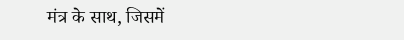मंत्र के साथ, जिसमें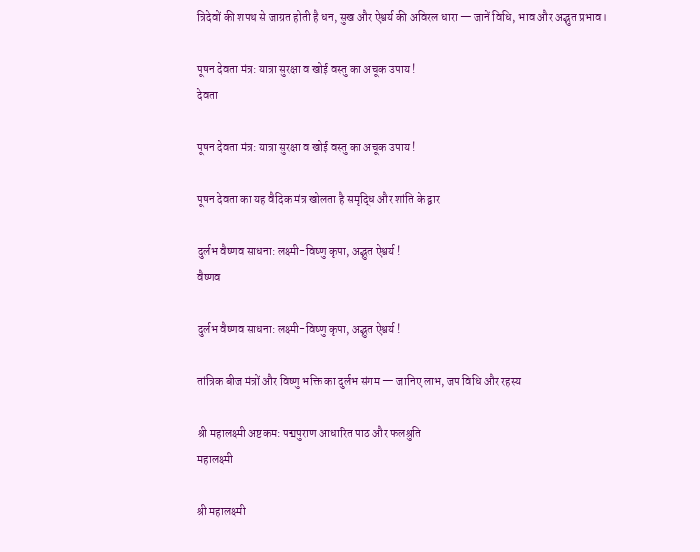त्रिदेवों की शपथ से जाग्रत होती है धन, सुख और ऐश्वर्य की अविरल धारा — जानें विधि, भाव और अद्भुत प्रभाव।

पूषन देवता मंत्र: यात्रा सुरक्षा व खोई वस्तु का अचूक उपाय !
देवता

पूषन देवता मंत्र: यात्रा सुरक्षा व खोई वस्तु का अचूक उपाय !

पूषन देवता का यह वैदिक मंत्र खोलता है समृद्धि और शांति के द्वार

दुर्लभ वैष्णव साधना: लक्ष्मी-विष्णु कृपा, अद्भुत ऐश्वर्य !
वैष्णव

दुर्लभ वैष्णव साधना: लक्ष्मी-विष्णु कृपा, अद्भुत ऐश्वर्य !

तांत्रिक बीज मंत्रों और विष्णु भक्ति का दुर्लभ संगम — जानिए लाभ, जप विधि और रहस्य

श्री महालक्ष्मी अष्टकम: पद्मपुराण आधारित पाठ और फलश्रुति
महालक्ष्मी

श्री महालक्ष्मी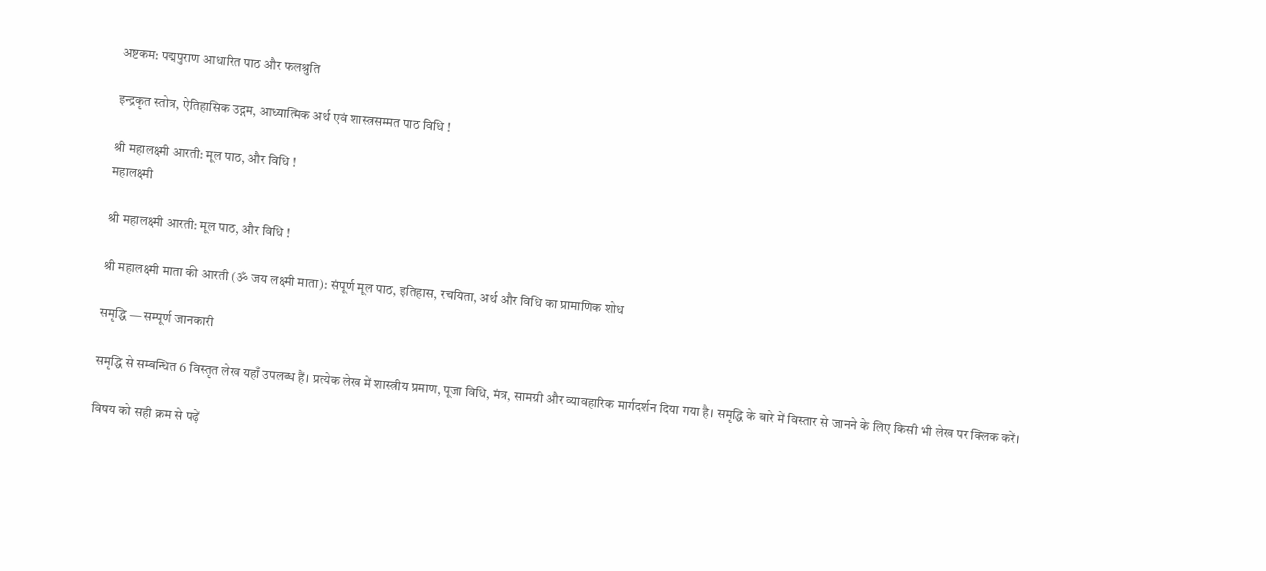अष्टकम: पद्मपुराण आधारित पाठ और फलश्रुति

इन्द्रकृत स्तोत्र, ऐतिहासिक उद्गम, आध्यात्मिक अर्थ एवं शास्त्रसम्मत पाठ विधि !

श्री महालक्ष्मी आरती: मूल पाठ, और विधि !
महालक्ष्मी

श्री महालक्ष्मी आरती: मूल पाठ, और विधि !

श्री महालक्ष्मी माता की आरती (ॐ जय लक्ष्मी माता): संपूर्ण मूल पाठ, इतिहास, रचयिता, अर्थ और विधि का प्रामाणिक शोध

समृद्धि — सम्पूर्ण जानकारी

समृद्धि से सम्बन्धित 6 विस्तृत लेख यहाँ उपलब्ध हैं। प्रत्येक लेख में शास्त्रीय प्रमाण, पूजा विधि, मंत्र, सामग्री और व्यावहारिक मार्गदर्शन दिया गया है। समृद्धि के बारे में विस्तार से जानने के लिए किसी भी लेख पर क्लिक करें।

विषय को सही क्रम से पढ़ें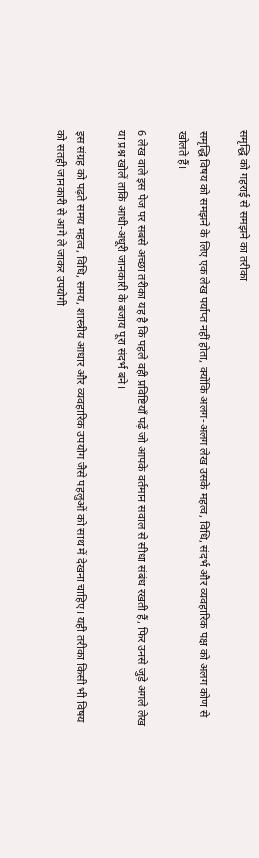समृद्धि को गहराई से समझने का तरीका

समृद्धि विषय को समझने के लिए एक लेख पर्याप्त नहीं होता, क्योंकि अलग-अलग लेख उसके महत्व, विधि, संदर्भ और व्यवहारिक पक्ष को अलग कोण से खोलते हैं।

6 लेख वाले इस पेज पर सबसे अच्छा तरीका यह है कि पहले वही प्रविष्टियाँ पढ़ें जो आपके वर्तमान सवाल से सीधा संबंध रखती हैं, फिर उनसे जुड़े अगले लेख या प्रश्न खोलें ताकि आधी-अधूरी जानकारी के बजाय पूरा संदर्भ बने।

इस संग्रह को पढ़ते समय महत्व, विधि, समय, शास्त्रीय आधार और व्यवहारिक उपयोग जैसे पहलुओं को साथ में देखना चाहिए। यही तरीका किसी भी विषय को सतही जानकारी से आगे ले जाकर उपयोगी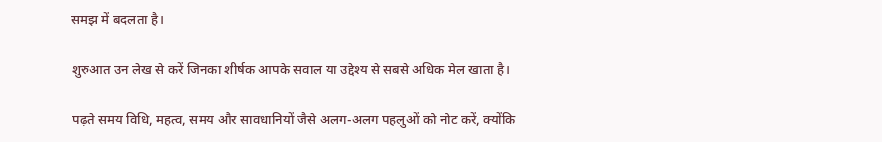समझ में बदलता है।

शुरुआत उन लेख से करें जिनका शीर्षक आपके सवाल या उद्देश्य से सबसे अधिक मेल खाता है।

पढ़ते समय विधि, महत्व, समय और सावधानियों जैसे अलग-अलग पहलुओं को नोट करें, क्योंकि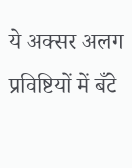ये अक्सर अलग प्रविष्टियों में बँटे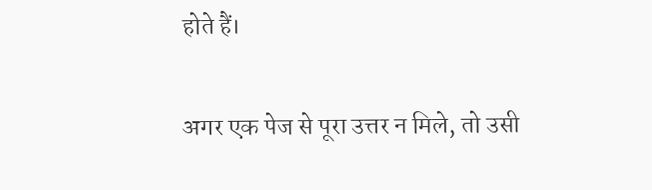होते हैं।

अगर एक पेज से पूरा उत्तर न मिले, तो उसी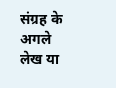संग्रह के अगले लेख या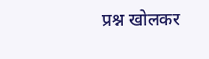प्रश्न खोलकर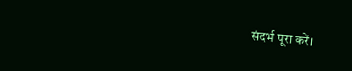संदर्भ पूरा करें।